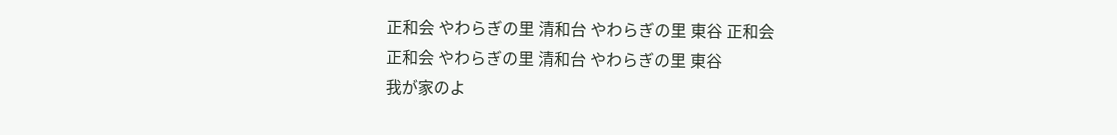正和会 やわらぎの里 清和台 やわらぎの里 東谷 正和会
正和会 やわらぎの里 清和台 やわらぎの里 東谷
我が家のよ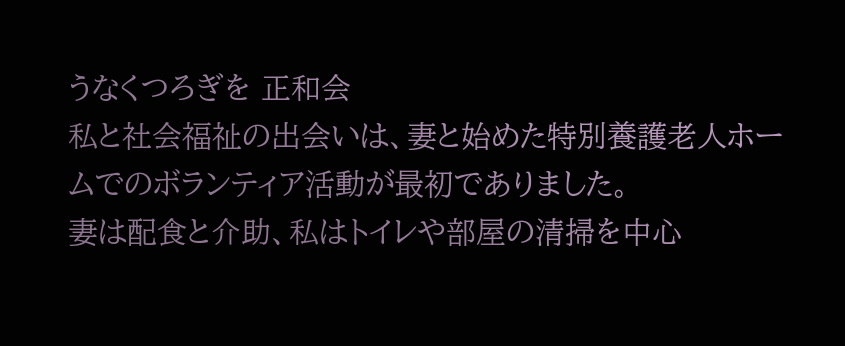うなくつろぎを 正和会
私と社会福祉の出会いは、妻と始めた特別養護老人ホームでのボランティア活動が最初でありました。
妻は配食と介助、私はトイレや部屋の清掃を中心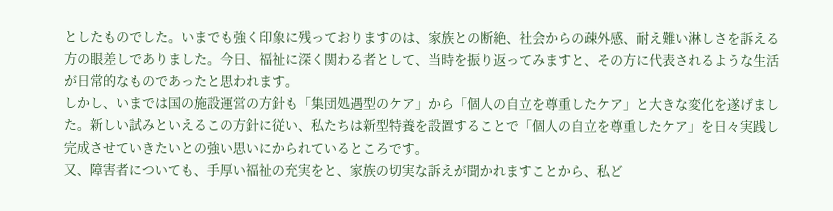としたものでした。いまでも強く印象に残っておりますのは、家族との断絶、社会からの疎外感、耐え難い淋しさを訴える方の眼差しでありました。今日、福祉に深く関わる者として、当時を振り返ってみますと、その方に代表されるような生活が日常的なものであったと思われます。
しかし、いまでは国の施設運営の方針も「集団処遇型のケア」から「個人の自立を尊重したケア」と大きな変化を遂げました。新しい試みといえるこの方針に従い、私たちは新型特養を設置することで「個人の自立を尊重したケア」を日々実践し完成させていきたいとの強い思いにかられているところです。
又、障害者についても、手厚い福祉の充実をと、家族の切実な訴えが聞かれますことから、私ど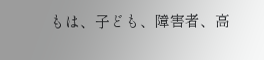もは、子ども、障害者、高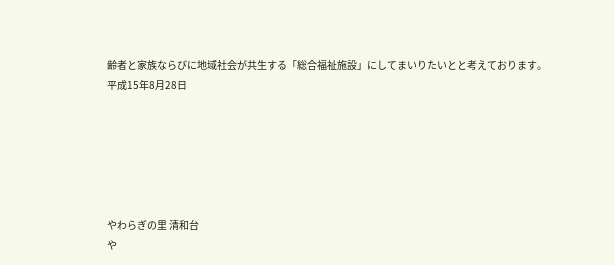齢者と家族ならびに地域社会が共生する「総合福祉施設」にしてまいりたいとと考えております。
平成15年8月28日






やわらぎの里 清和台
や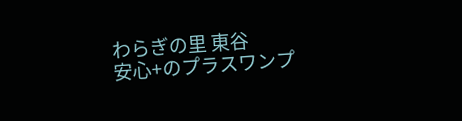わらぎの里 東谷
安心+のプラスワンプ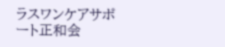ラスワンケアサポート正和会